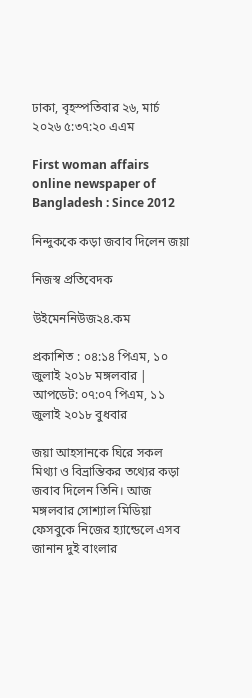ঢাকা, বৃহস্পতিবার ২৬, মার্চ ২০২৬ ৫:৩৭:২০ এএম

First woman affairs online newspaper of Bangladesh : Since 2012

নিন্দুককে কড়া জবাব দিলেন জয়া

নিজস্ব প্রতিবেদক

উইমেননিউজ২৪.কম

প্রকাশিত : ০৪:১৪ পিএম, ১০ জুলাই ২০১৮ মঙ্গলবার | আপডেট: ০৭:০৭ পিএম, ১১ জুলাই ২০১৮ বুধবার

জয়া আহসানকে ঘিরে সকল মিথ্যা ও বিভ্রান্তিকর তথ্যের কড়া জবাব দিলেন তিনি। আজ মঙ্গলবার সোশ্যাল মিডিয়া ফেসবুকে নিজের হ্যান্ডেলে এসব জানান দুই বাংলার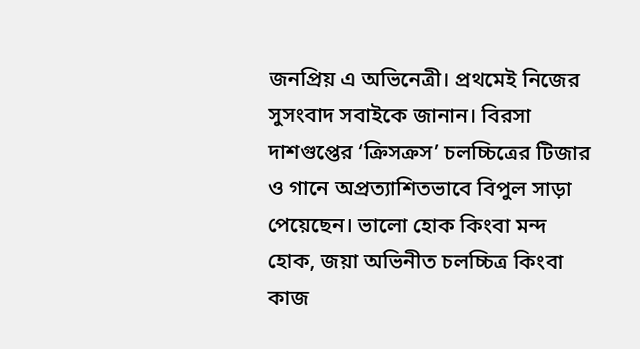জনপ্রিয় এ অভিনেত্রী। প্রথমেই নিজের সুসংবাদ সবাইকে জানান। বিরসা দাশগুপ্তের ‘ক্রিসক্রস’ চলচ্চিত্রের টিজার ও গানে অপ্রত্যাশিতভাবে বিপুল সাড়া পেয়েছেন। ভালো হোক কিংবা মন্দ হোক, জয়া অভিনীত চলচ্চিত্র কিংবা কাজ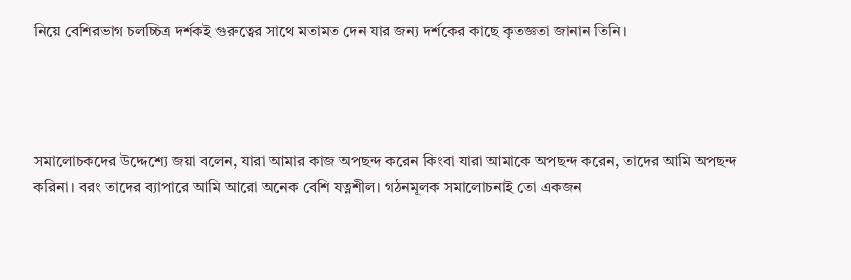নিয়ে বেশিরভাগ চলচ্চিত্র দর্শকই গুরুত্বের সাথে মতামত দেন যার জন্য দর্শকের কাছে কৃতজ্ঞতা জানান তিনি।




সমালোচকদের উদ্দেশ্যে জয়া বলেন, যারা আমার কাজ অপছন্দ করেন কিংবা যারা আমাকে অপছন্দ করেন, তাদের আমি অপছন্দ করিনা। বরং তাদের ব্যাপারে আমি আরো অনেক বেশি যত্নশীল। গঠনমূলক সমালোচনাই তো একজন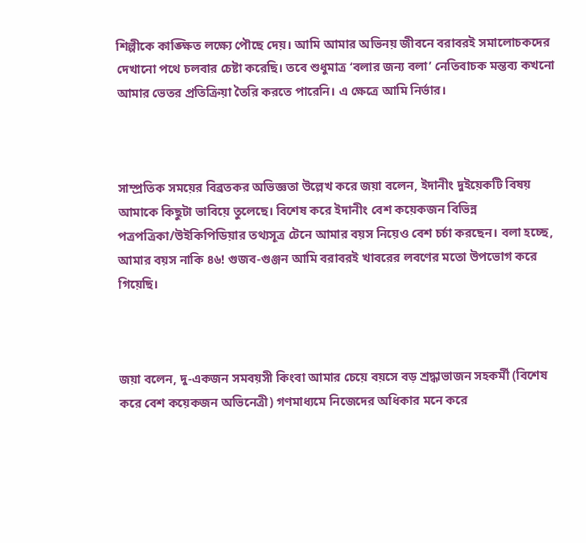শিল্পীকে কাঙ্ক্ষিত লক্ষ্যে পৌছে দেয়। আমি আমার অভিনয় জীবনে বরাবরই সমালোচকদের দেখানো পথে চলবার চেষ্টা করেছি। তবে শুধুমাত্র ‘বলার জন্য বলা’ নেতিবাচক মন্তব্য কখনো আমার ভেতর প্রতিক্রিয়া তৈরি করতে পারেনি। এ ক্ষেত্রে আমি নির্ভার।



সাম্প্রতিক সময়ের বিব্রতকর অভিজ্ঞতা উল্লেখ করে জয়া বলেন, ইদানীং দুইয়েকটি বিষয় আমাকে কিছুটা ভাবিয়ে তুলেছে। বিশেষ করে ইদানীং বেশ কয়েকজন বিভিন্ন পত্রপত্রিকা/উইকিপিডিয়ার তথ্যসূত্র টেনে আমার বয়স নিয়েও বেশ চর্চা করছেন। বলা হচ্ছে, আমার বয়স নাকি ৪৬! গুজব-গুঞ্জন আমি বরাবরই খাবরের লবণের মতো উপভোগ করে গিয়েছি।



জয়া বলেন, দু-একজন সমবয়সী কিংবা আমার চেয়ে বয়সে বড় শ্রদ্ধাভাজন সহকর্মী (বিশেষ করে বেশ কয়েকজন অভিনেত্রী) গণমাধ্যমে নিজেদের অধিকার মনে করে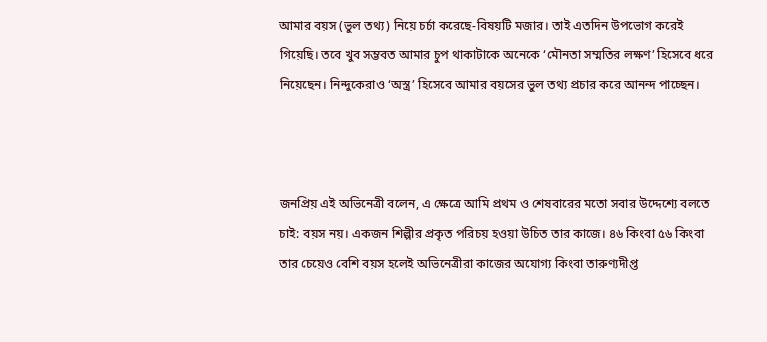আমার বয়স (ভুল তথ্য) নিয়ে চর্চা করেছে-বিষয়টি মজার। তাই এতদিন উপভোগ করেই গিয়েছি। তবে খুব সম্ভবত আমার চুপ থাকাটাকে অনেকে ‘মৌনতা সম্মতির লক্ষণ’ হিসেবে ধরে নিয়েছেন। নিন্দুকেরাও ‘অস্ত্র’ হিসেবে আমার বয়সের ভুল তথ্য প্রচার করে আনন্দ পাচ্ছেন।



জনপ্রিয় এই অভিনেত্রী বলেন, এ ক্ষেত্রে আমি প্রথম ও শেষবারের মতো সবার উদ্দেশ্যে বলতে চাই: বয়স নয়। একজন শিল্পীর প্রকৃত পরিচয় হওয়া উচিত তার কাজে। ৪৬ কিংবা ৫৬ কিংবা তার চেয়েও বেশি বয়স হলেই অভিনেত্রীরা কাজের অযোগ্য কিংবা তারুণ্যদীপ্ত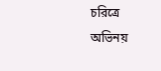চরিত্রে অভিনয়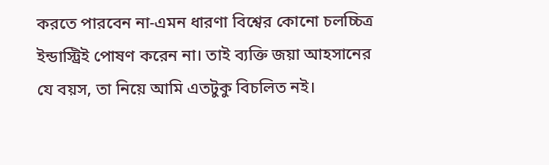করতে পারবেন না-এমন ধারণা বিশ্বের কোনো চলচ্চিত্র ইন্ডাস্ট্রিই পোষণ করেন না। তাই ব্যক্তি জয়া আহসানের যে বয়স, তা নিয়ে আমি এতটুকু বিচলিত নই।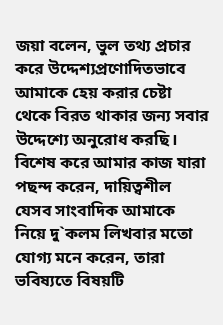জয়া বলেন, ভুল তথ্য প্রচার করে উদ্দেশ্যপ্রণোদিতভাবে আমাকে হেয় করার চেষ্টা থেকে বিরত থাকার জন্য সবার উদ্দেশ্যে অনুরোধ করছি। বিশেষ করে আমার কাজ যারা পছন্দ করেন, দায়িত্বশীল যেসব সাংবাদিক আমাকে নিয়ে দু`কলম লিখবার মতো যোগ্য মনে করেন, তারা ভবিষ্যতে বিষয়টি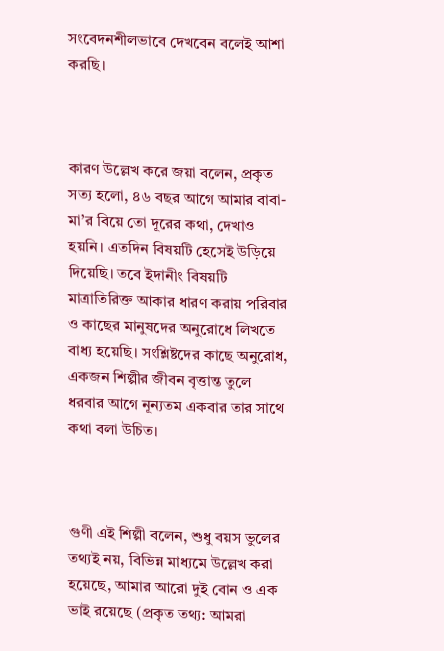সংবেদনশীলভাবে দেখবেন বলেই আশা করছি।



কারণ উল্লেখ করে জয়া বলেন, প্রকৃত সত্য হলো, ৪৬ বছর আগে আমার বাবা-মা’র বিয়ে তো দূরের কথা, দেখাও হয়নি। এতদিন বিষয়টি হেসেই উড়িয়ে দিয়েছি। তবে ইদানীং বিষয়টি মাত্রাতিরিক্ত আকার ধারণ করায় পরিবার ও কাছের মানুষদের অনুরোধে লিখতে বাধ্য হয়েছি। সংশ্লিষ্টদের কাছে অনুরোধ, একজন শিল্পীর জীবন বৃত্তান্ত তুলে ধরবার আগে নূন্যতম একবার তার সাথে কথা বলা উচিত।



গুণী এই শিল্পী বলেন, শুধু বয়স ভুলের তথ্যই নয়, বিভিন্ন মাধ্যমে উল্লেখ করা হয়েছে, আমার আরো দুই বোন ও এক ভাই রয়েছে (প্রকৃত তথ্য: আমরা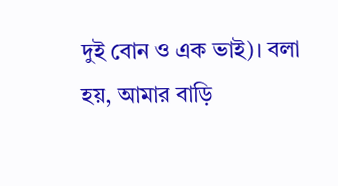দুই বোন ও এক ভাই)। বলা হয়, আমার বাড়ি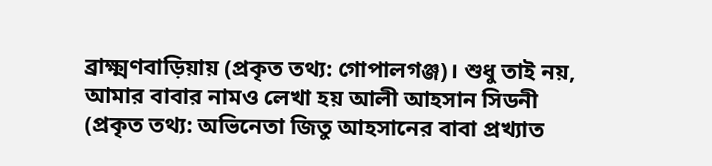ব্রাক্ষ্মণবাড়িয়ায় (প্রকৃত তথ্য: গোপালগঞ্জ)। শুধু তাই নয়, আমার বাবার নামও লেখা হয় আলী আহসান সিডনী (প্রকৃত তথ্য: অভিনেতা জিতু আহসানের বাবা প্রখ্যাত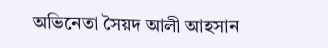অভিনেতা সৈয়দ আলী আহসান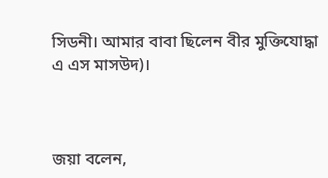সিডনী। আমার বাবা ছিলেন বীর মুক্তিযোদ্ধা এ এস মাসউদ)।



জয়া বলেন,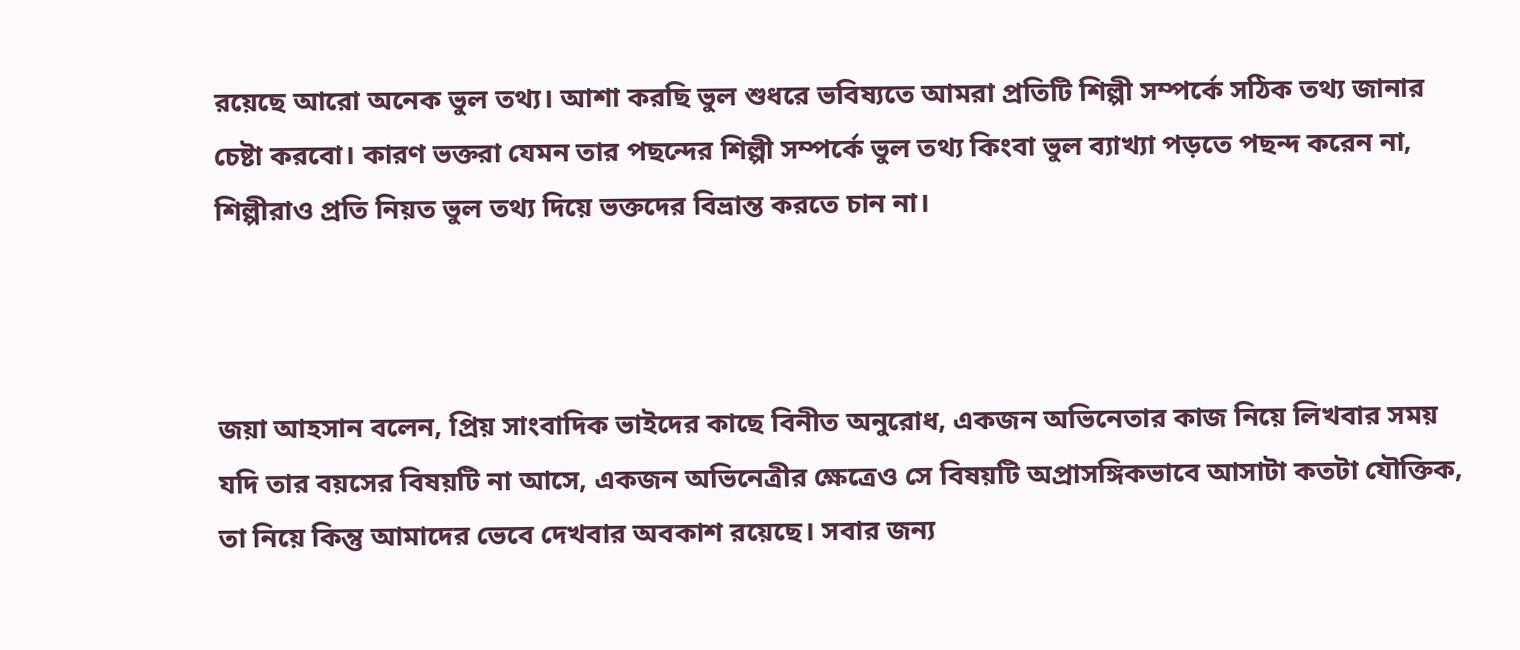রয়েছে আরো অনেক ভুল তথ্য। আশা করছি ভুল শুধরে ভবিষ্যতে আমরা প্রতিটি শিল্পী সম্পর্কে সঠিক তথ্য জানার চেষ্টা করবো। কারণ ভক্তরা যেমন তার পছন্দের শিল্পী সম্পর্কে ভুল তথ্য কিংবা ভুল ব্যাখ্যা পড়তে পছন্দ করেন না, শিল্পীরাও প্রতি নিয়ত ভুল তথ্য দিয়ে ভক্তদের বিভ্রান্ত করতে চান না।



জয়া আহসান বলেন, প্রিয় সাংবাদিক ভাইদের কাছে বিনীত অনুরোধ, একজন অভিনেতার কাজ নিয়ে লিখবার সময় যদি তার বয়সের বিষয়টি না আসে, একজন অভিনেত্রীর ক্ষেত্রেও সে বিষয়টি অপ্রাসঙ্গিকভাবে আসাটা কতটা যৌক্তিক, তা নিয়ে কিন্তু আমাদের ভেবে দেখবার অবকাশ রয়েছে। সবার জন্য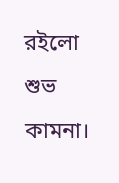রইলো শুভ কামনা।